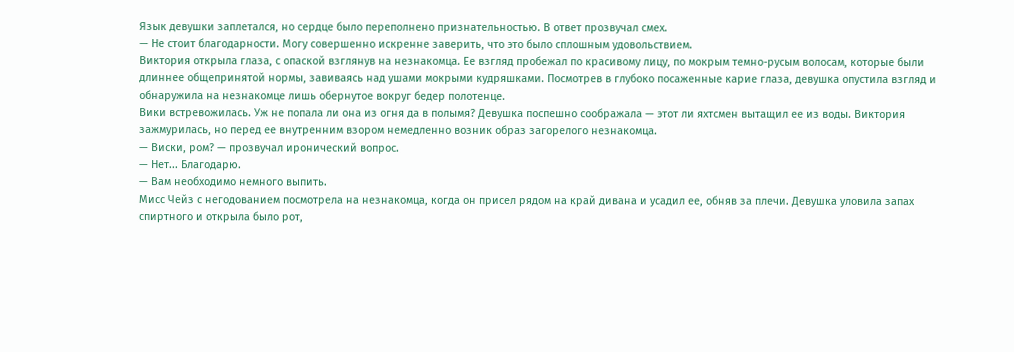Язык девушки заплетался, но сердце было переполнено признательностью. В ответ прозвучал смех.
— Не стоит благодарности. Могу совершенно искренне заверить, что это было сплошным удовольствием.
Виктория открыла глаза, с опаской взглянув на незнакомца. Ее взгляд пробежал по красивому лицу, по мокрым темно-русым волосам, которые были длиннее общепринятой нормы, завиваясь над ушами мокрыми кудряшками. Посмотрев в глубоко посаженные карие глаза, девушка опустила взгляд и обнаружила на незнакомце лишь обернутое вокруг бедер полотенце.
Вики встревожилась. Уж не попала ли она из огня да в полымя? Девушка поспешно соображала — этот ли яхтсмен вытащил ее из воды. Виктория зажмурилась, но перед ее внутренним взором немедленно возник образ загорелого незнакомца.
— Виски, ром? — прозвучал иронический вопрос.
— Нет... Благодарю.
— Вам необходимо немного выпить.
Мисс Чейз с негодованием посмотрела на незнакомца, когда он присел рядом на край дивана и усадил ее, обняв за плечи. Девушка уловила запах спиртного и открыла было рот,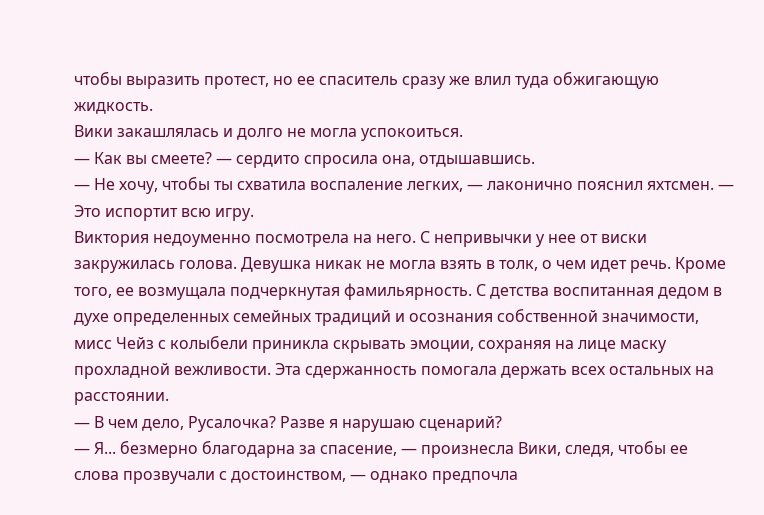чтобы выразить протест, но ее спаситель сразу же влил туда обжигающую жидкость.
Вики закашлялась и долго не могла успокоиться.
— Как вы смеете? — сердито спросила она, отдышавшись.
— Не хочу, чтобы ты схватила воспаление легких, — лаконично пояснил яхтсмен. — Это испортит всю игру.
Виктория недоуменно посмотрела на него. С непривычки у нее от виски закружилась голова. Девушка никак не могла взять в толк, о чем идет речь. Кроме того, ее возмущала подчеркнутая фамильярность. С детства воспитанная дедом в духе определенных семейных традиций и осознания собственной значимости, мисс Чейз с колыбели приникла скрывать эмоции, сохраняя на лице маску прохладной вежливости. Эта сдержанность помогала держать всех остальных на расстоянии.
— В чем дело, Русалочка? Разве я нарушаю сценарий?
— Я... безмерно благодарна за спасение, — произнесла Вики, следя, чтобы ее слова прозвучали с достоинством, — однако предпочла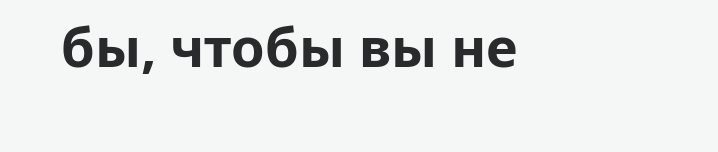бы, чтобы вы не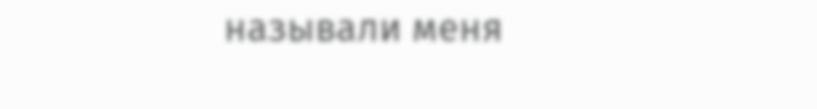называли меня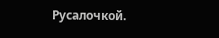Русалочкой.